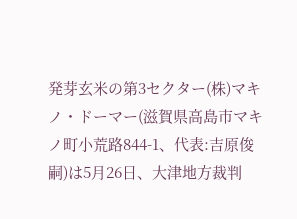発芽玄米の第3セクター(株)マキノ・ドーマー(滋賀県高島市マキノ町小荒路844-1、代表:吉原俊嗣)は5月26日、大津地方裁判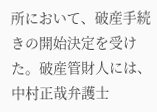所において、破産手続きの開始決定を受けた。破産管財人には、中村正哉弁護士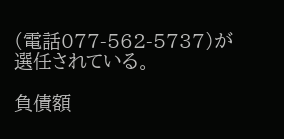(電話077-562-5737)が選任されている。

負債額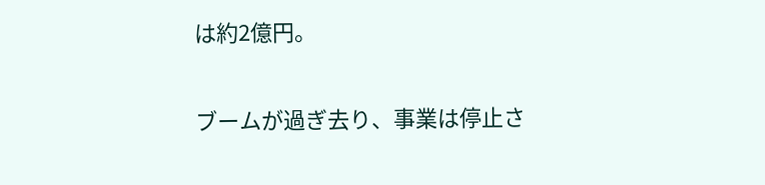は約2億円。

ブームが過ぎ去り、事業は停止さ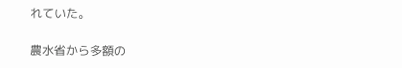れていた。

農水省から多額の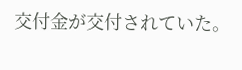交付金が交付されていた。